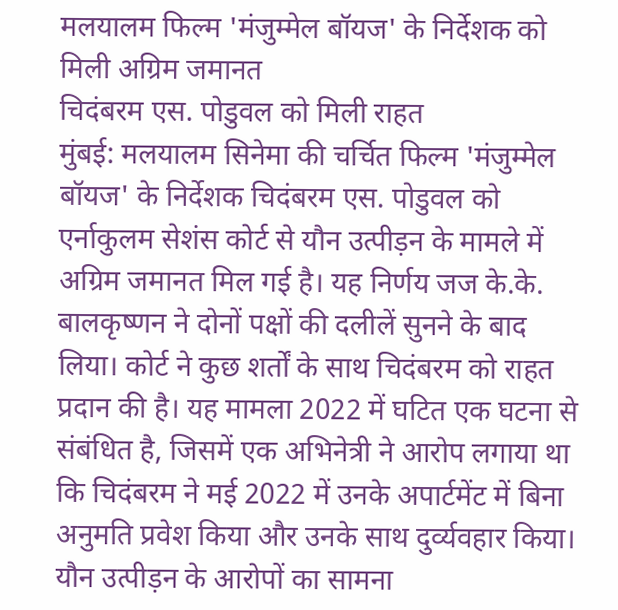मलयालम फिल्म 'मंजुम्मेल बॉयज' के निर्देशक को मिली अग्रिम जमानत
चिदंबरम एस. पोडुवल को मिली राहत
मुंबई: मलयालम सिनेमा की चर्चित फिल्म 'मंजुम्मेल बॉयज' के निर्देशक चिदंबरम एस. पोडुवल को एर्नाकुलम सेशंस कोर्ट से यौन उत्पीड़न के मामले में अग्रिम जमानत मिल गई है। यह निर्णय जज के.के. बालकृष्णन ने दोनों पक्षों की दलीलें सुनने के बाद लिया। कोर्ट ने कुछ शर्तों के साथ चिदंबरम को राहत प्रदान की है। यह मामला 2022 में घटित एक घटना से संबंधित है, जिसमें एक अभिनेत्री ने आरोप लगाया था कि चिदंबरम ने मई 2022 में उनके अपार्टमेंट में बिना अनुमति प्रवेश किया और उनके साथ दुर्व्यवहार किया।
यौन उत्पीड़न के आरोपों का सामना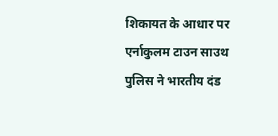शिकायत के आधार पर एर्नाकुलम टाउन साउथ पुलिस ने भारतीय दंड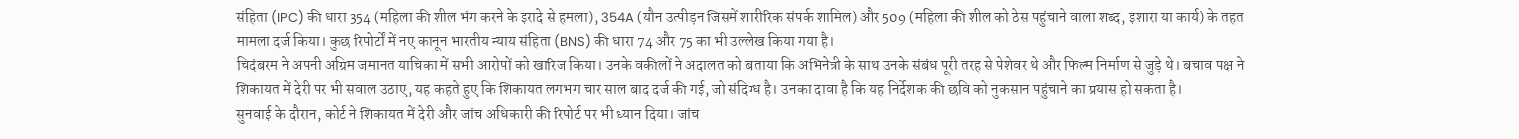संहिता (IPC) की धारा 354 (महिला की शील भंग करने के इरादे से हमला), 354A (यौन उत्पीड़न जिसमें शारीरिक संपर्क शामिल) और 509 (महिला की शील को ठेस पहुंचाने वाला शब्द, इशारा या कार्य) के तहत मामला दर्ज किया। कुछ रिपोर्टों में नए कानून भारतीय न्याय संहिता (BNS) की धारा 74 और 75 का भी उल्लेख किया गया है।
चिदंबरम ने अपनी अग्रिम जमानत याचिका में सभी आरोपों को खारिज किया। उनके वकीलों ने अदालत को बताया कि अभिनेत्री के साथ उनके संबंध पूरी तरह से पेशेवर थे और फिल्म निर्माण से जुड़े थे। बचाव पक्ष ने शिकायत में देरी पर भी सवाल उठाए, यह कहते हुए कि शिकायत लगभग चार साल बाद दर्ज की गई, जो संदिग्ध है। उनका दावा है कि यह निर्देशक की छवि को नुकसान पहुंचाने का प्रयास हो सकता है।
सुनवाई के दौरान, कोर्ट ने शिकायत में देरी और जांच अधिकारी की रिपोर्ट पर भी ध्यान दिया। जांच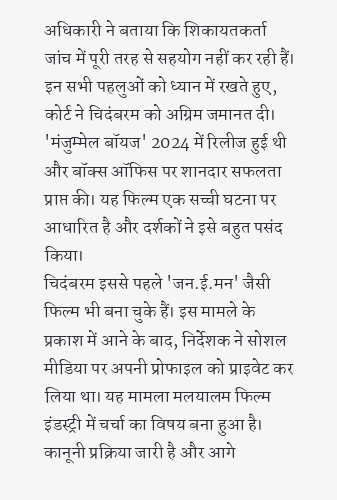अधिकारी ने बताया कि शिकायतकर्ता जांच में पूरी तरह से सहयोग नहीं कर रही हैं। इन सभी पहलुओं को ध्यान में रखते हुए, कोर्ट ने चिदंबरम को अग्रिम जमानत दी। 'मंजुम्मेल बॉयज' 2024 में रिलीज हुई थी और बॉक्स ऑफिस पर शानदार सफलता प्राप्त की। यह फिल्म एक सच्ची घटना पर आधारित है और दर्शकों ने इसे बहुत पसंद किया।
चिदंबरम इससे पहले 'जन.ई.मन' जैसी फिल्म भी बना चुके हैं। इस मामले के प्रकाश में आने के बाद, निर्देशक ने सोशल मीडिया पर अपनी प्रोफाइल को प्राइवेट कर लिया था। यह मामला मलयालम फिल्म इंडस्ट्री में चर्चा का विषय बना हुआ है। कानूनी प्रक्रिया जारी है और आगे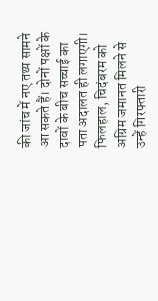की जांच में नए तथ्य सामने आ सकते हैं। दोनों पक्षों के दावों के बीच सच्चाई का पता अदालत ही लगाएगी। फिलहाल, चिदंबरम को अग्रिम जमानत मिलने से उन्हें गिरफ्तारी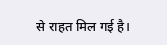से राहत मिल गई है।